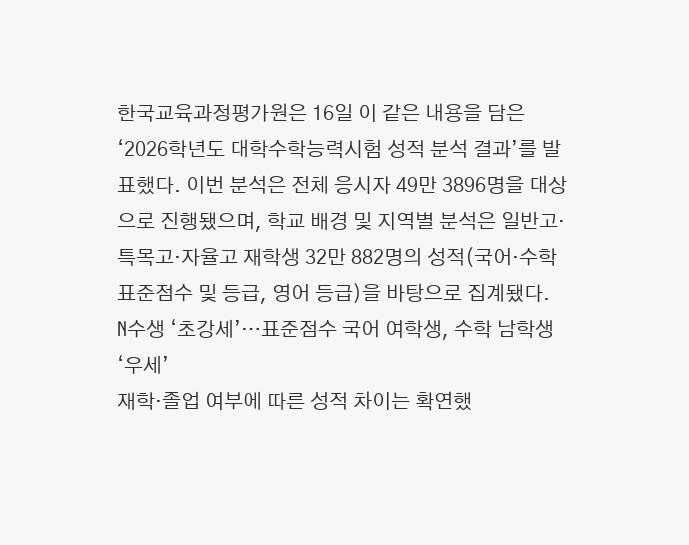한국교육과정평가원은 16일 이 같은 내용을 담은 ‘2026학년도 대학수학능력시험 성적 분석 결과’를 발표했다. 이번 분석은 전체 응시자 49만 3896명을 대상으로 진행됐으며, 학교 배경 및 지역별 분석은 일반고·특목고·자율고 재학생 32만 882명의 성적(국어·수학 표준점수 및 등급, 영어 등급)을 바탕으로 집계됐다.
N수생 ‘초강세’…표준점수 국어 여학생, 수학 남학생 ‘우세’
재학·졸업 여부에 따른 성적 차이는 확연했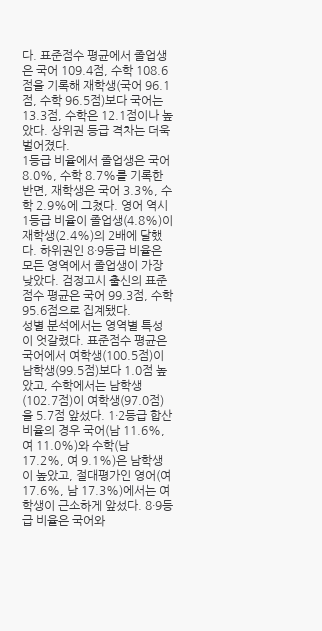다. 표준점수 평균에서 졸업생은 국어 109.4점, 수학 108.6점을 기록해 재학생(국어 96.1점, 수학 96.5점)보다 국어는 13.3점, 수학은 12.1점이나 높았다. 상위권 등급 격차는 더욱 벌어졌다.
1등급 비율에서 졸업생은 국어 8.0%, 수학 8.7%를 기록한 반면, 재학생은 국어 3.3%, 수학 2.9%에 그쳤다. 영어 역시 1등급 비율이 졸업생(4.8%)이 재학생(2.4%)의 2배에 달했다. 하위권인 8·9등급 비율은 모든 영역에서 졸업생이 가장 낮았다. 검정고시 출신의 표준점수 평균은 국어 99.3점, 수학 95.6점으로 집계됐다.
성별 분석에서는 영역별 특성이 엇갈렸다. 표준점수 평균은 국어에서 여학생(100.5점)이 남학생(99.5점)보다 1.0점 높았고, 수학에서는 남학생(102.7점)이 여학생(97.0점)을 5.7점 앞섰다. 1·2등급 합산 비율의 경우 국어(남 11.6%, 여 11.0%)와 수학(남 17.2%, 여 9.1%)은 남학생이 높았고, 절대평가인 영어(여 17.6%, 남 17.3%)에서는 여학생이 근소하게 앞섰다. 8·9등급 비율은 국어와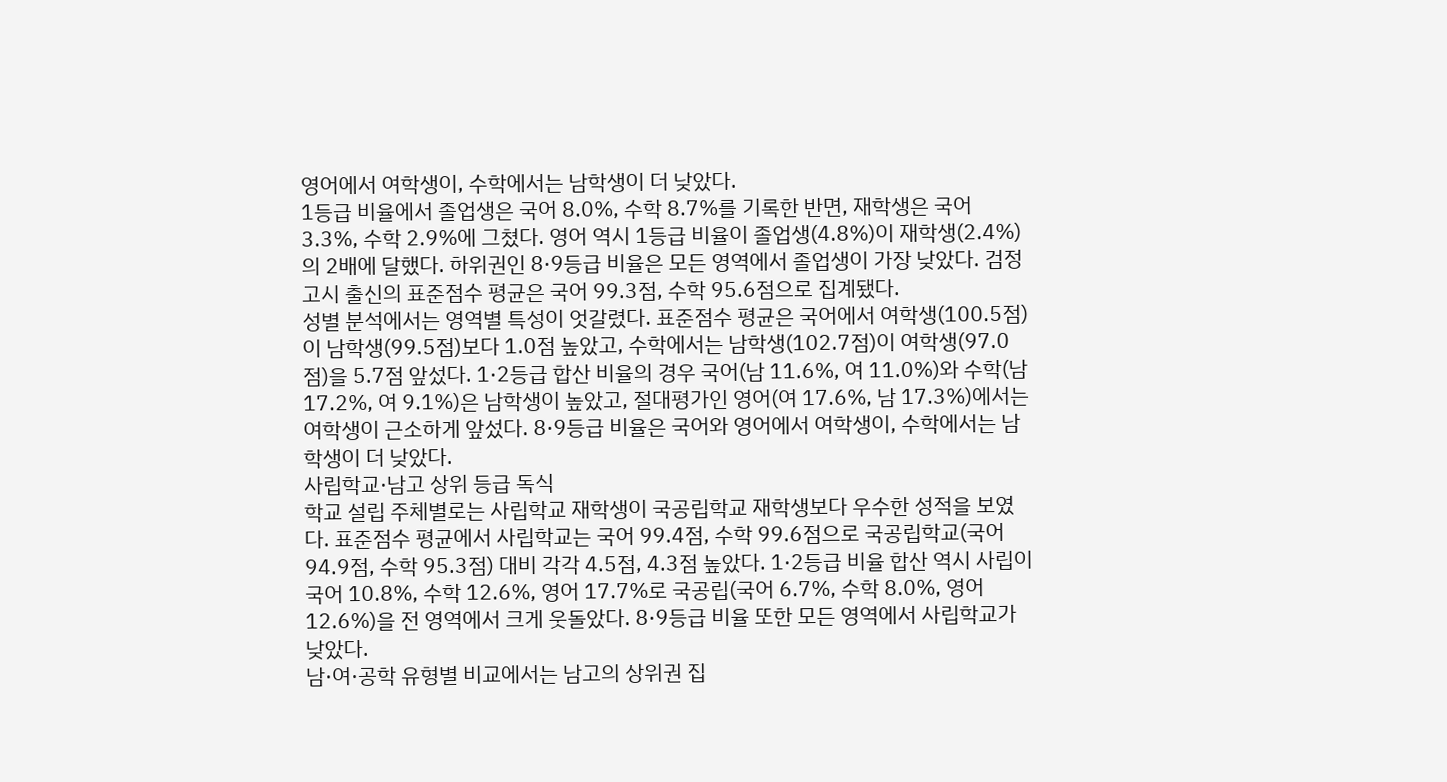영어에서 여학생이, 수학에서는 남학생이 더 낮았다.
1등급 비율에서 졸업생은 국어 8.0%, 수학 8.7%를 기록한 반면, 재학생은 국어 3.3%, 수학 2.9%에 그쳤다. 영어 역시 1등급 비율이 졸업생(4.8%)이 재학생(2.4%)의 2배에 달했다. 하위권인 8·9등급 비율은 모든 영역에서 졸업생이 가장 낮았다. 검정고시 출신의 표준점수 평균은 국어 99.3점, 수학 95.6점으로 집계됐다.
성별 분석에서는 영역별 특성이 엇갈렸다. 표준점수 평균은 국어에서 여학생(100.5점)이 남학생(99.5점)보다 1.0점 높았고, 수학에서는 남학생(102.7점)이 여학생(97.0점)을 5.7점 앞섰다. 1·2등급 합산 비율의 경우 국어(남 11.6%, 여 11.0%)와 수학(남 17.2%, 여 9.1%)은 남학생이 높았고, 절대평가인 영어(여 17.6%, 남 17.3%)에서는 여학생이 근소하게 앞섰다. 8·9등급 비율은 국어와 영어에서 여학생이, 수학에서는 남학생이 더 낮았다.
사립학교·남고 상위 등급 독식
학교 설립 주체별로는 사립학교 재학생이 국공립학교 재학생보다 우수한 성적을 보였다. 표준점수 평균에서 사립학교는 국어 99.4점, 수학 99.6점으로 국공립학교(국어 94.9점, 수학 95.3점) 대비 각각 4.5점, 4.3점 높았다. 1·2등급 비율 합산 역시 사립이 국어 10.8%, 수학 12.6%, 영어 17.7%로 국공립(국어 6.7%, 수학 8.0%, 영어 12.6%)을 전 영역에서 크게 웃돌았다. 8·9등급 비율 또한 모든 영역에서 사립학교가 낮았다.
남·여·공학 유형별 비교에서는 남고의 상위권 집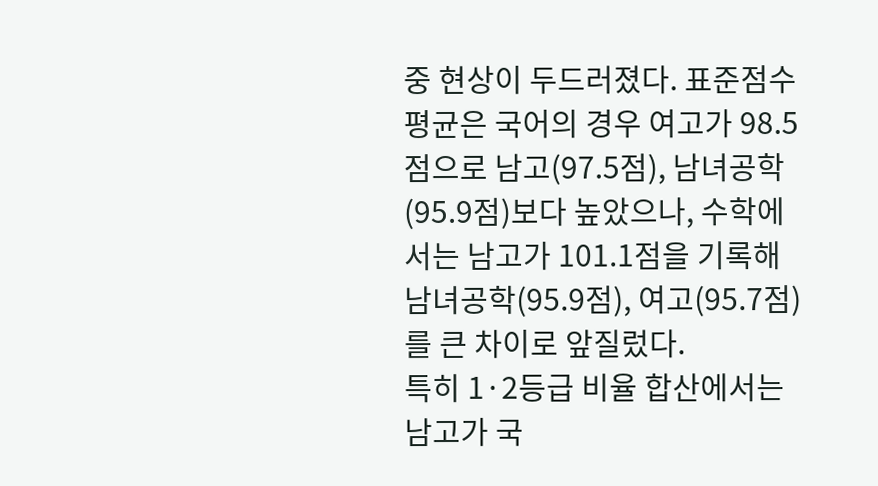중 현상이 두드러졌다. 표준점수 평균은 국어의 경우 여고가 98.5점으로 남고(97.5점), 남녀공학(95.9점)보다 높았으나, 수학에서는 남고가 101.1점을 기록해 남녀공학(95.9점), 여고(95.7점)를 큰 차이로 앞질렀다.
특히 1·2등급 비율 합산에서는 남고가 국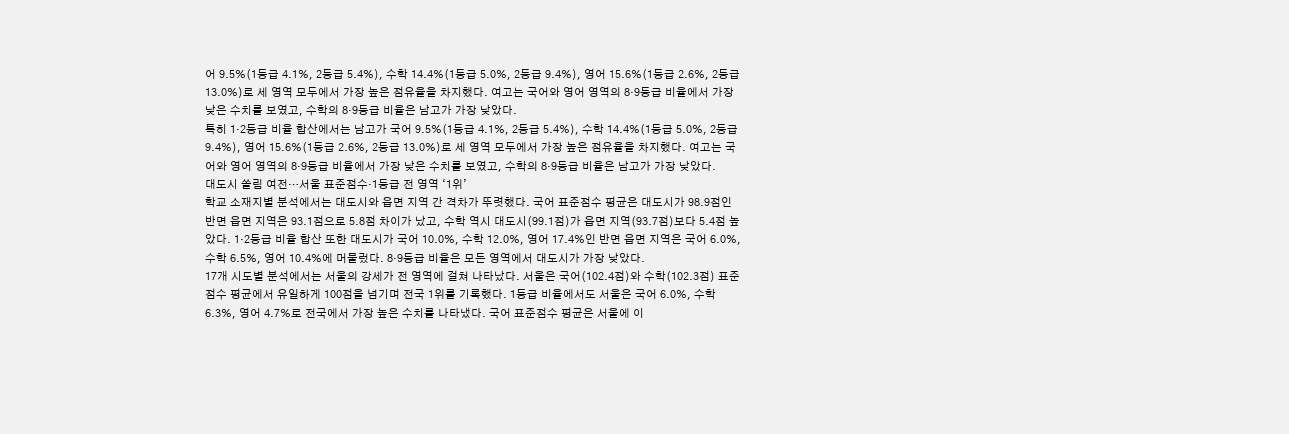어 9.5%(1등급 4.1%, 2등급 5.4%), 수학 14.4%(1등급 5.0%, 2등급 9.4%), 영어 15.6%(1등급 2.6%, 2등급 13.0%)로 세 영역 모두에서 가장 높은 점유율을 차지했다. 여고는 국어와 영어 영역의 8·9등급 비율에서 가장 낮은 수치를 보였고, 수학의 8·9등급 비율은 남고가 가장 낮았다.
특히 1·2등급 비율 합산에서는 남고가 국어 9.5%(1등급 4.1%, 2등급 5.4%), 수학 14.4%(1등급 5.0%, 2등급 9.4%), 영어 15.6%(1등급 2.6%, 2등급 13.0%)로 세 영역 모두에서 가장 높은 점유율을 차지했다. 여고는 국어와 영어 영역의 8·9등급 비율에서 가장 낮은 수치를 보였고, 수학의 8·9등급 비율은 남고가 가장 낮았다.
대도시 쏠림 여전…서울 표준점수·1등급 전 영역 ‘1위’
학교 소재지별 분석에서는 대도시와 읍면 지역 간 격차가 뚜렷했다. 국어 표준점수 평균은 대도시가 98.9점인 반면 읍면 지역은 93.1점으로 5.8점 차이가 났고, 수학 역시 대도시(99.1점)가 읍면 지역(93.7점)보다 5.4점 높았다. 1·2등급 비율 합산 또한 대도시가 국어 10.0%, 수학 12.0%, 영어 17.4%인 반면 읍면 지역은 국어 6.0%, 수학 6.5%, 영어 10.4%에 머물렀다. 8·9등급 비율은 모든 영역에서 대도시가 가장 낮았다.
17개 시도별 분석에서는 서울의 강세가 전 영역에 걸쳐 나타났다. 서울은 국어(102.4점)와 수학(102.3점) 표준점수 평균에서 유일하게 100점을 넘기며 전국 1위를 기록했다. 1등급 비율에서도 서울은 국어 6.0%, 수학 6.3%, 영어 4.7%로 전국에서 가장 높은 수치를 나타냈다. 국어 표준점수 평균은 서울에 이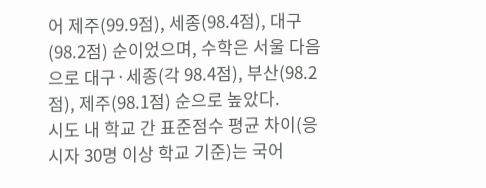어 제주(99.9점), 세종(98.4점), 대구(98.2점) 순이었으며, 수학은 서울 다음으로 대구·세종(각 98.4점), 부산(98.2점), 제주(98.1점) 순으로 높았다.
시도 내 학교 간 표준점수 평균 차이(응시자 30명 이상 학교 기준)는 국어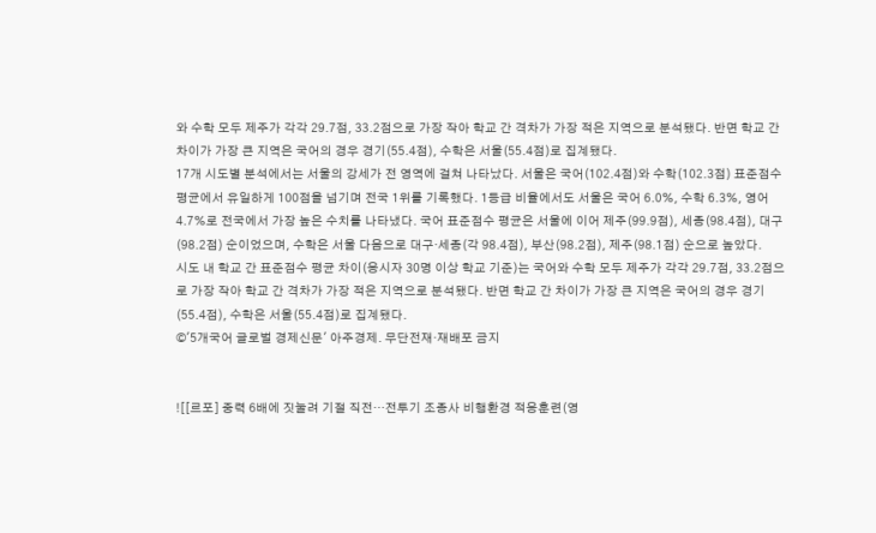와 수학 모두 제주가 각각 29.7점, 33.2점으로 가장 작아 학교 간 격차가 가장 적은 지역으로 분석됐다. 반면 학교 간 차이가 가장 큰 지역은 국어의 경우 경기(55.4점), 수학은 서울(55.4점)로 집계됐다.
17개 시도별 분석에서는 서울의 강세가 전 영역에 걸쳐 나타났다. 서울은 국어(102.4점)와 수학(102.3점) 표준점수 평균에서 유일하게 100점을 넘기며 전국 1위를 기록했다. 1등급 비율에서도 서울은 국어 6.0%, 수학 6.3%, 영어 4.7%로 전국에서 가장 높은 수치를 나타냈다. 국어 표준점수 평균은 서울에 이어 제주(99.9점), 세종(98.4점), 대구(98.2점) 순이었으며, 수학은 서울 다음으로 대구·세종(각 98.4점), 부산(98.2점), 제주(98.1점) 순으로 높았다.
시도 내 학교 간 표준점수 평균 차이(응시자 30명 이상 학교 기준)는 국어와 수학 모두 제주가 각각 29.7점, 33.2점으로 가장 작아 학교 간 격차가 가장 적은 지역으로 분석됐다. 반면 학교 간 차이가 가장 큰 지역은 국어의 경우 경기(55.4점), 수학은 서울(55.4점)로 집계됐다.
©'5개국어 글로벌 경제신문' 아주경제. 무단전재·재배포 금지


![[르포] 중력 6배에 짓눌려 기절 직전…전투기 조종사 비행환경 적응훈련(영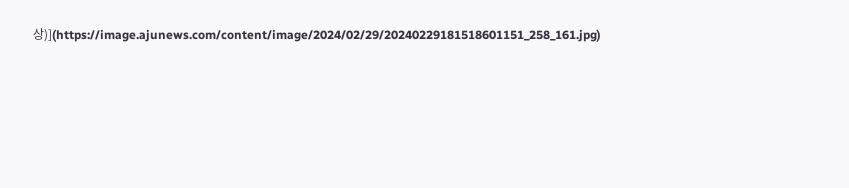상)](https://image.ajunews.com/content/image/2024/02/29/20240229181518601151_258_161.jpg)